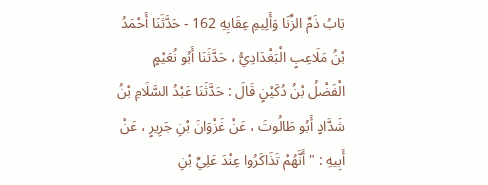بَابُ ذَمِّ الزِّنَا وَأَلِيمِ عِقَابِهِ 162 - حَدَّثَنَا أَحْمَدُ بْنُ مَلَاعِبٍ الْبَغْدَادِيُّ ، حَدَّثَنَا أَبُو نُعَيْمٍ الْفَضْلُ بْنُ دُكَيْنٍ قَالَ : حَدَّثَنَا عَبْدُ السَّلَامِ بْنُ شَدَّادٍ أَبُو طَالُوتَ ، عَنْ غَزْوَانَ بْنِ جَرِيرٍ ، عَنْ أَبِيهِ : " أَنَّهُمْ تَذَاكَرُوا عِنْدَ عَلِيِّ بْنِ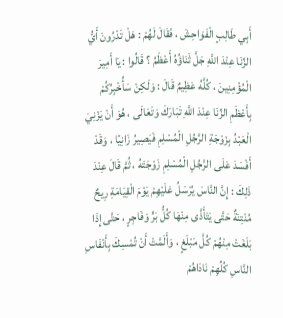أَبِي طَالِبٍ الْفَوَاحِشَ ، فَقَالَ لَهُمْ : هَلْ تَدْرُونَ أَيُّ الزِّنَا عِنْدَ اللَّهِ جَلَّ ثَنَاؤُهُ أَعْظَمُ ؟ قَالُوا : يَا أَمِيرَ الْمُؤْمِنِينَ ، كُلَّهُ عَظِيمٌ قَالَ : وَلَكِنْ سَأُخْبِرُكُمْ بِأَعْظَمِ الزِّنَا عِنْدَ اللَّهِ تَبَارَكَ وَتَعَالَى ، هُوَ أَنْ يَزْنِيَ الْعَبْدُ بِزَوْجَةِ الرَّجُلِ الْمُسْلِمِ فَيَصِيرُ زَانِيًا ، وَقَدْ أَفْسَدَ عَلَى الرَّجُلِ الْمُسْلِمِ زَوْجَتَهُ ، ثُمَّ قَالَ عِنْدَ ذَلِكَ : إِنَّ النَّاسَ يُرْسَلُ عَلَيْهِمْ يَوْمَ الْقِيَامَةِ رِيحٌ مُنْتِنَةٌ حَتَّى يَتَأَذَّى مِنْهَا كُلُّ بَرٍّ وَفَاجِرٍ ، حَتَّى إِذَا بَلَغَتْ مِنْهُمْ كُلَّ مَبْلَغٍ ، وَأَلَمَّتْ أَنْ تُمْسِكَ بِأَنْفَاسِ النَّاسِ كُلِّهِمْ نَادَاهُمْ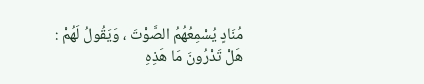مُنَادٍ يُسْمِعُهُمُ الصَّوْتَ ، وَيَقُولُ لَهُمْ : هَلْ تَدْرُونَ مَا هَذِهِ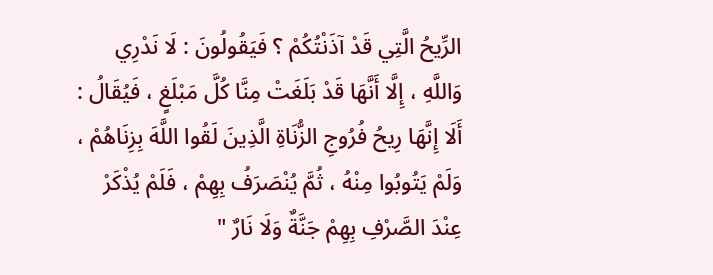الرِّيحُ الَّتِي قَدْ آذَنْتُكُمْ ؟ فَيَقُولُونَ : لَا نَدْرِي وَاللَّهِ ، إِلَّا أَنَّهَا قَدْ بَلَغَتْ مِنَّا كُلَّ مَبْلَغٍ ، فَيُقَالُ : أَلَا إِنَّهَا رِيحُ فُرُوجِ الزُّنَاةِ الَّذِينَ لَقُوا اللَّهَ بِزِنَاهُمْ ، وَلَمْ يَتُوبُوا مِنْهُ ، ثُمَّ يُنْصَرَفُ بِهِمْ ، فَلَمْ يُذْكَرْ عِنْدَ الصَّرْفِ بِهِمْ جَنَّةٌ وَلَا نَارٌ "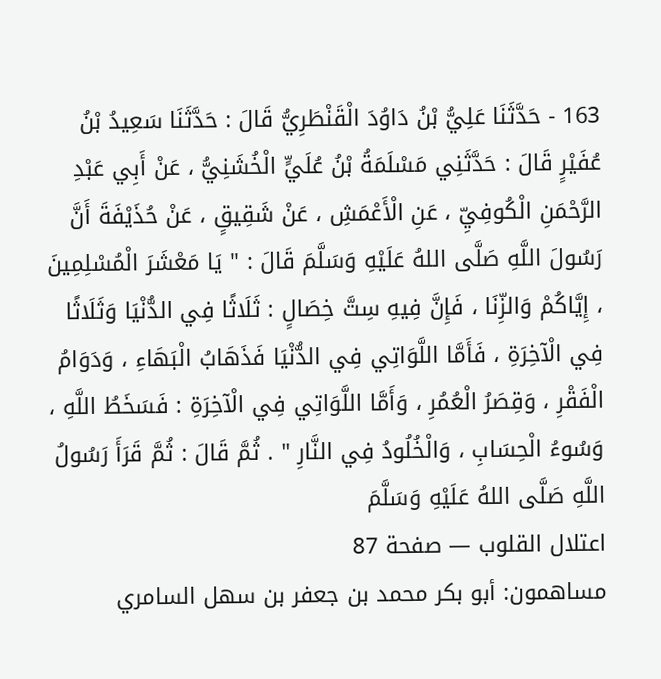163 - حَدَّثَنَا عَلِيُّ بْنُ دَاوُدَ الْقَنْطَرِيُّ قَالَ : حَدَّثَنَا سَعِيدُ بْنُ عُفَيْرٍ قَالَ : حَدَّثَنِي مَسْلَمَةُ بْنُ عُلَيٍّ الْخُشَنِيُّ ، عَنْ أَبِي عَبْدِ الرَّحْمَنِ الْكُوفِيِّ ، عَنِ الْأَعْمَشِ ، عَنْ شَقِيقٍ ، عَنْ حُذَيْفَةَ أَنَّ رَسُولَ اللَّهِ صَلَّى اللهُ عَلَيْهِ وَسَلَّمَ قَالَ : " يَا مَعْشَرَ الْمُسْلِمِينَ ، إِيَّاكُمْ وَالزِّنَا ، فَإِنَّ فِيهِ سِتَّ خِصَالٍ : ثَلَاثًا فِي الدُّنْيَا وَثَلَاثًا فِي الْآخِرَةِ ، فَأَمَّا اللَّوَاتِي فِي الدُّنْيَا فَذَهَابُ الْبَهَاءِ ، وَدَوَامُ الْفَقْرِ ، وَقِصَرُ الْعُمُرِ ، وَأَمَّا اللَّوَاتِي فِي الْآخِرَةِ : فَسَخَطُ اللَّهِ ، وَسُوءُ الْحِسَابِ ، وَالْخُلُودُ فِي النَّارِ " . ثُمَّ قَالَ : ثُمَّ قَرَأَ رَسُولُ اللَّهِ صَلَّى اللهُ عَلَيْهِ وَسَلَّمَ
اعتلال القلوب — صفحة 87
مساهمون: أبو بكر محمد بن جعفر بن سهل السامري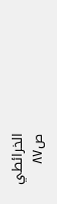الخرائطي
ص٨٧